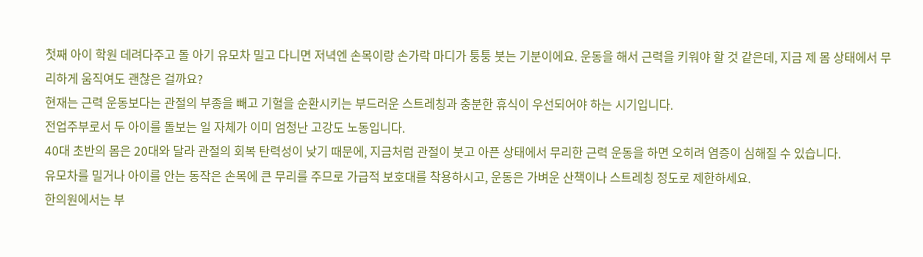첫째 아이 학원 데려다주고 돌 아기 유모차 밀고 다니면 저녁엔 손목이랑 손가락 마디가 퉁퉁 붓는 기분이에요. 운동을 해서 근력을 키워야 할 것 같은데, 지금 제 몸 상태에서 무리하게 움직여도 괜찮은 걸까요?
현재는 근력 운동보다는 관절의 부종을 빼고 기혈을 순환시키는 부드러운 스트레칭과 충분한 휴식이 우선되어야 하는 시기입니다.
전업주부로서 두 아이를 돌보는 일 자체가 이미 엄청난 고강도 노동입니다.
40대 초반의 몸은 20대와 달라 관절의 회복 탄력성이 낮기 때문에, 지금처럼 관절이 붓고 아픈 상태에서 무리한 근력 운동을 하면 오히려 염증이 심해질 수 있습니다.
유모차를 밀거나 아이를 안는 동작은 손목에 큰 무리를 주므로 가급적 보호대를 착용하시고, 운동은 가벼운 산책이나 스트레칭 정도로 제한하세요.
한의원에서는 부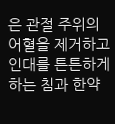은 관절 주위의 어혈을 제거하고 인대를 튼튼하게 하는 침과 한약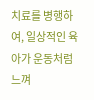치료를 병행하여, 일상적인 육아가 운동처럼 느껴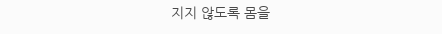지지 않도록 몸을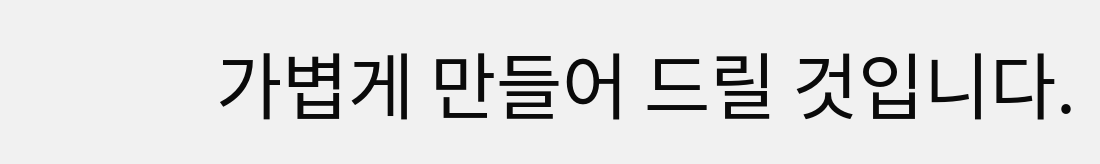가볍게 만들어 드릴 것입니다.